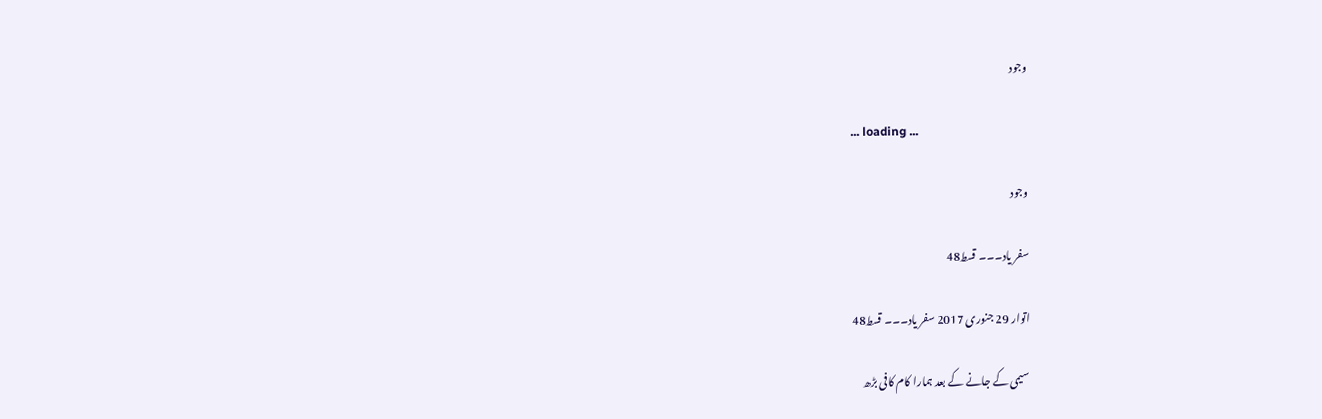وجود

... loading ...

وجود

سفر یاد۔۔۔ قسط48

اتوار 29 جنوری 2017 سفر یاد۔۔۔ قسط48

سیمی کے جانے کے بعد ہمارا کام کافی بڑھ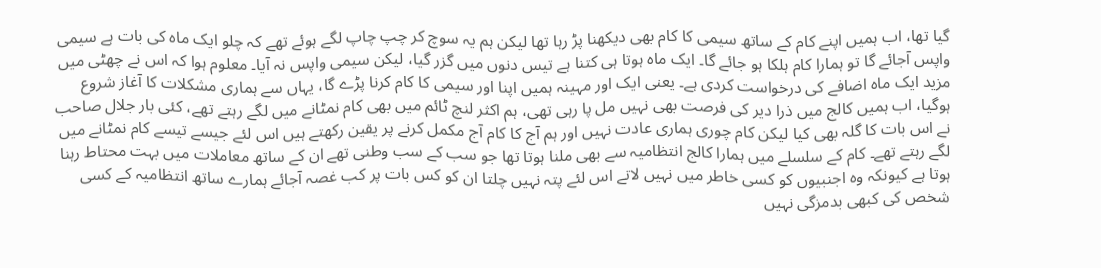گیا تھا، اب ہمیں اپنے کام کے ساتھ سیمی کا کام بھی دیکھنا پڑ رہا تھا لیکن ہم یہ سوچ کر چپ چاپ لگے ہوئے تھے کہ چلو ایک ماہ کی بات ہے سیمی واپس آجائے گا تو ہمارا کام ہلکا ہو جائے گا۔ ایک ماہ ہوتا ہی کتنا ہے تیس دنوں میں گزر گیا، لیکن سیمی واپس نہ آیا۔ معلوم ہوا کہ اس نے چھٹی میں مزید ایک ماہ اضافے کی درخواست کردی ہے۔ یعنی ایک اور مہینہ ہمیں اپنا اور سیمی کا کام کرنا پڑے گا، یہاں سے ہماری مشکلات کا آغاز شروع ہوگیا، اب ہمیں کالج میں ذرا دیر کی فرصت بھی نہیں مل پا رہی تھی، ہم اکثر لنچ ٹائم میں بھی کام نمٹانے میں لگے رہتے تھے، کئی بار جلال صاحب نے اس بات کا گلہ بھی کیا لیکن کام چوری ہماری عادت نہیں اور ہم آج کا کام آج مکمل کرنے پر یقین رکھتے ہیں اس لئے جیسے تیسے کام نمٹانے میں لگے رہتے تھے۔ کام کے سلسلے میں ہمارا کالج انتظامیہ سے بھی ملنا ہوتا تھا جو سب کے سب وطنی تھے ان کے ساتھ معاملات میں بہت محتاط رہنا ہوتا ہے کیونکہ وہ اجنبیوں کو کسی خاطر میں نہیں لاتے اس لئے پتہ نہیں چلتا ان کو کس بات پر کب غصہ آجائے ہمارے ساتھ انتظامیہ کے کسی شخص کی کبھی بدمزگی نہیں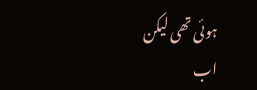ہوئی تھی لیکن اب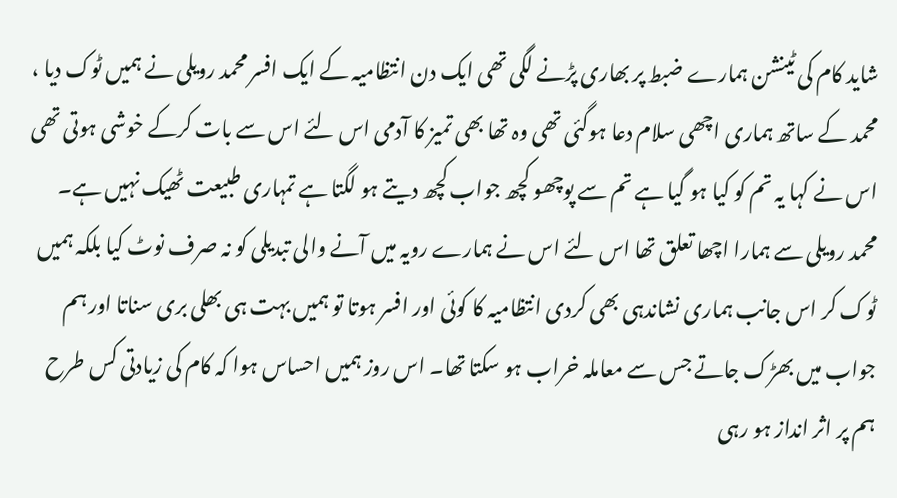شاید کام کی ٹینشن ہمارے ضبط پر بھاری پڑنے لگی تھی ایک دن انتظامیہ کے ایک افسر محمد رویلی نے ہمیں ٹوک دیا ، محمد کے ساتھ ہماری اچھی سلام دعا ہوگئی تھی وہ تھا بھی تمیز کا آدمی اس لئے اس سے بات کرکے خوشی ہوتی تھی اس نے کہا یہ تم کو کیا ہو گیا ہے تم سے پوچھو کچھ جواب کچھ دیتے ہو لگتا ہے تمہاری طبیعت ٹھیک نہیں ہے۔ محمد رویلی سے ہمارا اچھا تعلق تھا اس لئے اس نے ہمارے رویہ میں آنے والی تبدیلی کو نہ صرف نوٹ کیا بلکہ ہمیں ٹوک کر اس جانب ہماری نشاندہی بھی کردی انتظامیہ کا کوئی اور افسر ہوتا تو ہمیں بہت ہی بھلی بری سناتا اور ہم جواب میں بھڑک جاتے جس سے معاملہ خراب ہو سکتا تھا۔ اس روز ہمیں احساس ہوا کہ کام کی زیادتی کس طرح ہم پر اثر انداز ہو رہی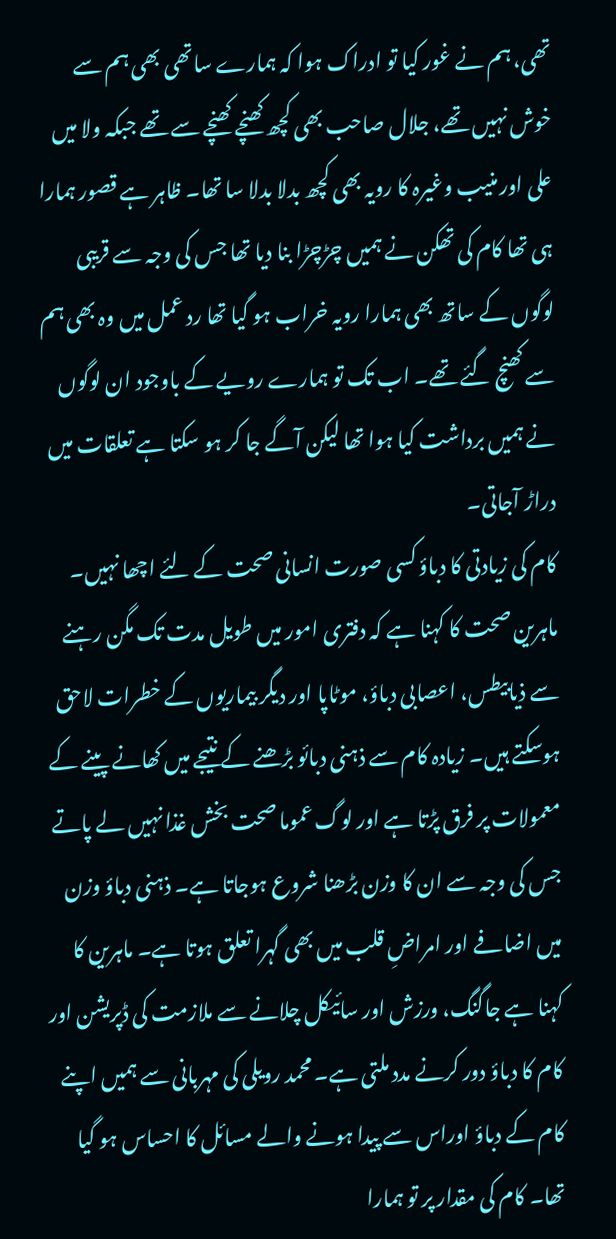تھی، ہم نے غور کیا تو ادراک ہوا کہ ہمارے ساتھی بھی ہم سے خوش نہیں تھے، جلال صاحب بھی کچھ کھنچے کھنچے سے تھے جبکہ ولا میں علی اور منیب وغیرہ کا رویہ بھی کچھ بدلا بدلا سا تھا۔ ظاہر ہے قصور ہمارا ہی تھا کام کی تھکن نے ہمیں چڑچڑا بنا دیا تھا جس کی وجہ سے قریبی لوگوں کے ساتھ بھی ہمارا رویہ خراب ہو گیا تھا رد عمل میں وہ بھی ہم سے کھنچ گئے تھے۔ اب تک تو ہمارے رویے کے باوجود ان لوگوں نے ہمیں برداشت کیا ہوا تھا لیکن آگے جا کر ہو سکتا ہے تعلقات میں دراڑ آجاتی۔
کام کی زیادتی کا دباؤ کسی صورت انسانی صحت کے لئے اچھا نہیں۔ ماہرین صحت کا کہنا ہے کہ دفتری امور میں طویل مدت تک مگن رہنے سے ذیابیطس، اعصابی دباؤ، موٹاپا اور دیگر بیماریوں کے خطرات لاحق ہوسکتے ہیں۔ زیادہ کام سے ذہنی دبائو بڑھنے کے نتیجے میں کھانے پینے کے معمولات پر فرق پڑتا ہے اور لوگ عموما صحت بخش غذا نہیں لے پاتے جس کی وجہ سے ان کا وزن بڑھنا شروع ہوجاتا ہے۔ ذہنی دباؤ وزن میں اضافے اور امراضِ قلب میں بھی گہرا تعلق ہوتا ہے۔ ماہرین کا کہنا ہے جاگنگ، ورزش اور سائیکل چلانے سے ملازمت کی ڈپریشن اور کام کا دباؤ دور کرنے مدد ملتی ہے۔ محمد رویلی کی مہربانی سے ہمیں اپنے کام کے دباؤ اوراس سے پیدا ہونے والے مسائل کا احساس ہو گیا تھا۔ کام کی مقدار پر تو ہمارا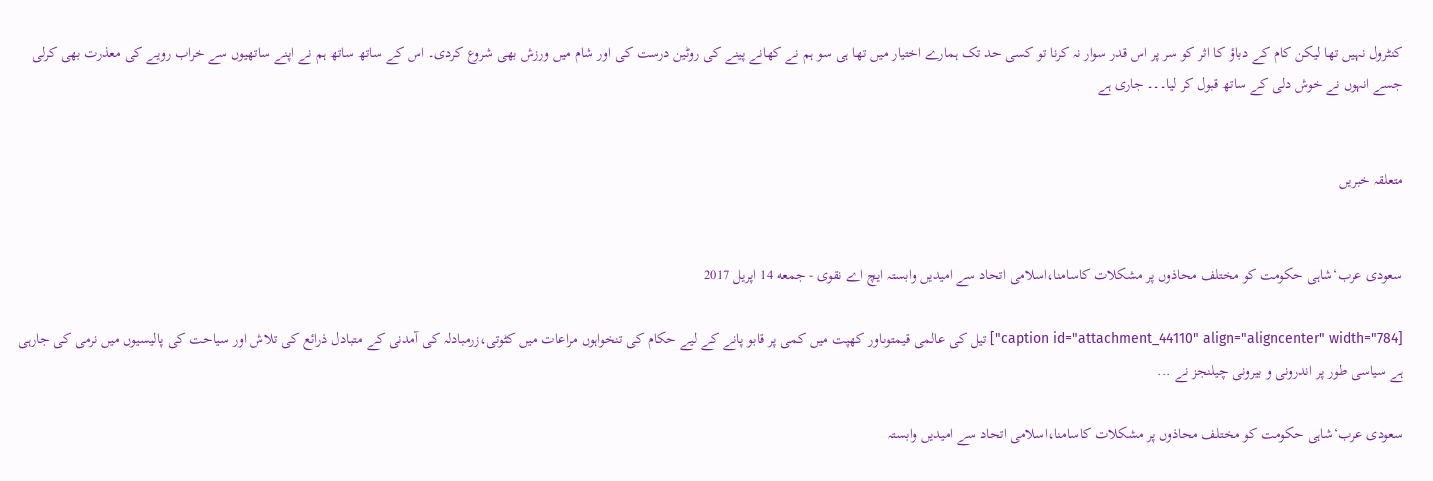کنٹرول نہیں تھا لیکن کام کے دباؤ کا اثر کو سر پر اس قدر سوار نہ کرنا تو کسی حد تک ہمارے اختیار میں تھا ہی سو ہم نے کھانے پینے کی روٹین درست کی اور شام میں ورزش بھی شروع کردی۔ اس کے ساتھ ساتھ ہم نے اپنے ساتھیوں سے خراب رویے کی معذرت بھی کرلی جسے انہوں نے خوش دلی کے ساتھ قبول کر لیا۔۔۔ جاری ہے


متعلقہ خبریں


سعودی عرب‘شاہی حکومت کو مختلف محاذوں پر مشکلات کاسامنا،اسلامی اتحاد سے امیدیں وابستہ ایچ اے نقوی - جمعه 14 اپریل 2017

[caption id="attachment_44110" align="aligncenter" width="784"] تیل کی عالمی قیمتوںاور کھپت میں کمی پر قابو پانے کے لیے حکام کی تنخواہوں مراعات میں کٹوتی،زرمبادلہ کی آمدنی کے متبادل ذرائع کی تلاش اور سیاحت کی پالیسیوں میں نرمی کی جارہی ہے سیاسی طور پر اندرونی و بیرونی چیلنجز نے ...

سعودی عرب‘شاہی حکومت کو مختلف محاذوں پر مشکلات کاسامنا،اسلامی اتحاد سے امیدیں وابستہ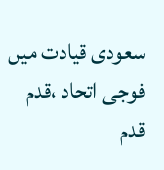سعودی قیادت میں فوجی اتحاد ،قدم قدم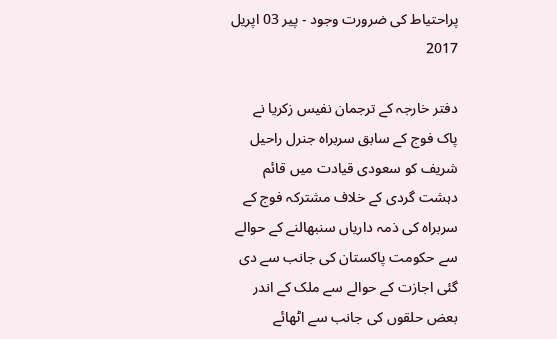پراحتیاط کی ضرورت وجود - پیر 03 اپریل 2017

دفتر خارجہ کے ترجمان نفیس زکریا نے پاک فوج کے سابق سربراہ جنرل راحیل شریف کو سعودی قیادت میں قائم دہشت گردی کے خلاف مشترکہ فوج کے سربراہ کی ذمہ داریاں سنبھالنے کے حوالے سے حکومت پاکستان کی جانب سے دی گئی اجازت کے حوالے سے ملک کے اندر بعض حلقوں کی جانب سے اٹھائے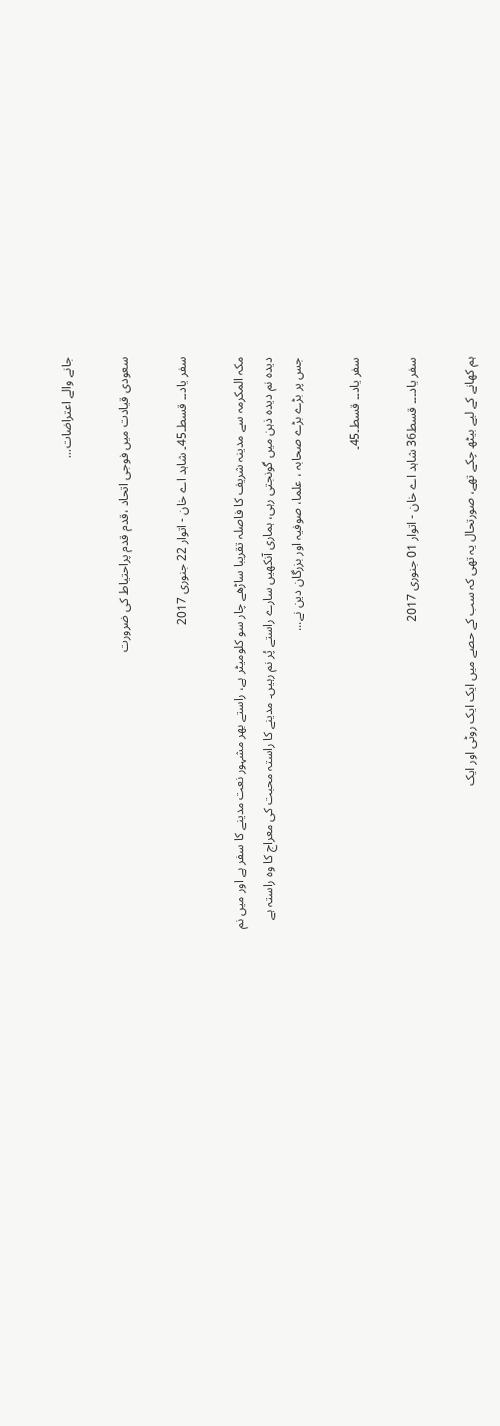جانے والے اعتراضات...

سعودی قیادت میں فوجی اتحاد ،قدم قدم پراحتیاط کی ضرورت

سفر یاد۔۔ قسط۔45۔ شاہد اے خان - اتوار 22 جنوری 2017

مکہ المکرمہ سے مدینہ شریف کا فاصلہ تقریبا ساڑھے چار سو کلومیٹر ہے، راستے بھر مشہور نعت مدینے کا سفر ہے اور میں نم دیدہ نم دیدہ ذہن میں گونجتی رہی، ہماری آنکھیں سارے راستے پُر نم رہیں۔ مدینے کا راستہ محبت کی معراج کا وہ راستہ ہے جس پر بڑے بڑے صحابہ ، علما، صوفیہ اور بزرگان دین نے...

سفر یاد۔۔ قسط۔45۔

سفر یاد۔۔۔ قسط36 شاہد اے خان - اتوار 01 جنوری 2017

ہم کھانے کے لیے بیٹھ چکے تھے، صورتحال یہ تھی کہ سب کے حصے میں ایک ایک روٹی اور ایک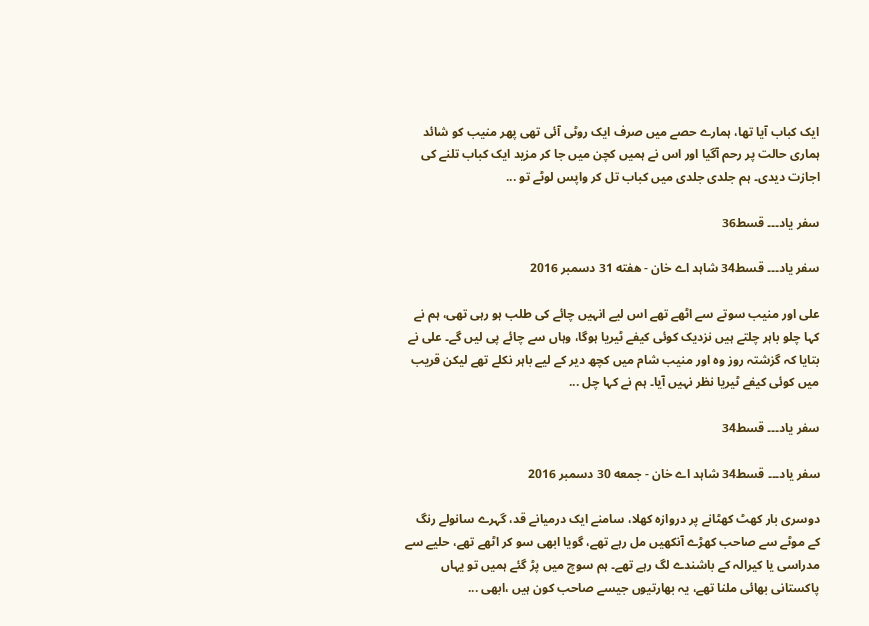ایک کباب آیا تھا، ہمارے حصے میں صرف ایک روٹی آئی تھی پھر منیب کو شائد ہماری حالت پر رحم آگیا اور اس نے ہمیں کچن میں جا کر مزید ایک کباب تلنے کی اجازت دیدی۔ ہم جلدی جلدی میں کباب تل کر واپس لوٹے تو ...

سفر یاد۔۔۔ قسط36

سفر یاد۔۔۔ قسط34 شاہد اے خان - هفته 31 دسمبر 2016

علی اور منیب سوتے سے اٹھے تھے اس لیے انہیں چائے کی طلب ہو رہی تھی، ہم نے کہا چلو باہر چلتے ہیں نزدیک کوئی کیفے ٹیریا ہوگا، وہاں سے چائے پی لیں گے۔ علی نے بتایا کہ گزشتہ روز وہ اور منیب شام میں کچھ دیر کے لیے باہر نکلے تھے لیکن قریب میں کوئی کیفے ٹیریا نظر نہیں آیا۔ ہم نے کہا چل ...

سفر یاد۔۔۔ قسط34

سفر یاد۔۔۔ قسط34 شاہد اے خان - جمعه 30 دسمبر 2016

دوسری بار کھٹ کھٹانے پر دروازہ کھلا، سامنے ایک درمیانے قد، گہرے سانولے رنگ کے موٹے سے صاحب کھڑے آنکھیں مل رہے تھے، گویا ابھی سو کر اٹھے تھے، حلیے سے مدراسی یا کیرالہ کے باشندے لگ رہے تھے۔ ہم سوچ میں پڑ گئے ہمیں تو یہاں پاکستانی بھائی ملنا تھے، یہ بھارتیوں جیسے صاحب کون ہیں ،ابھی ...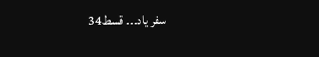سفر یاد۔۔۔ قسط34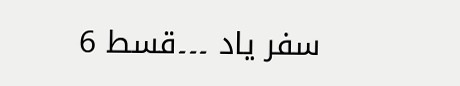سفر یاد ۔۔۔قسط 6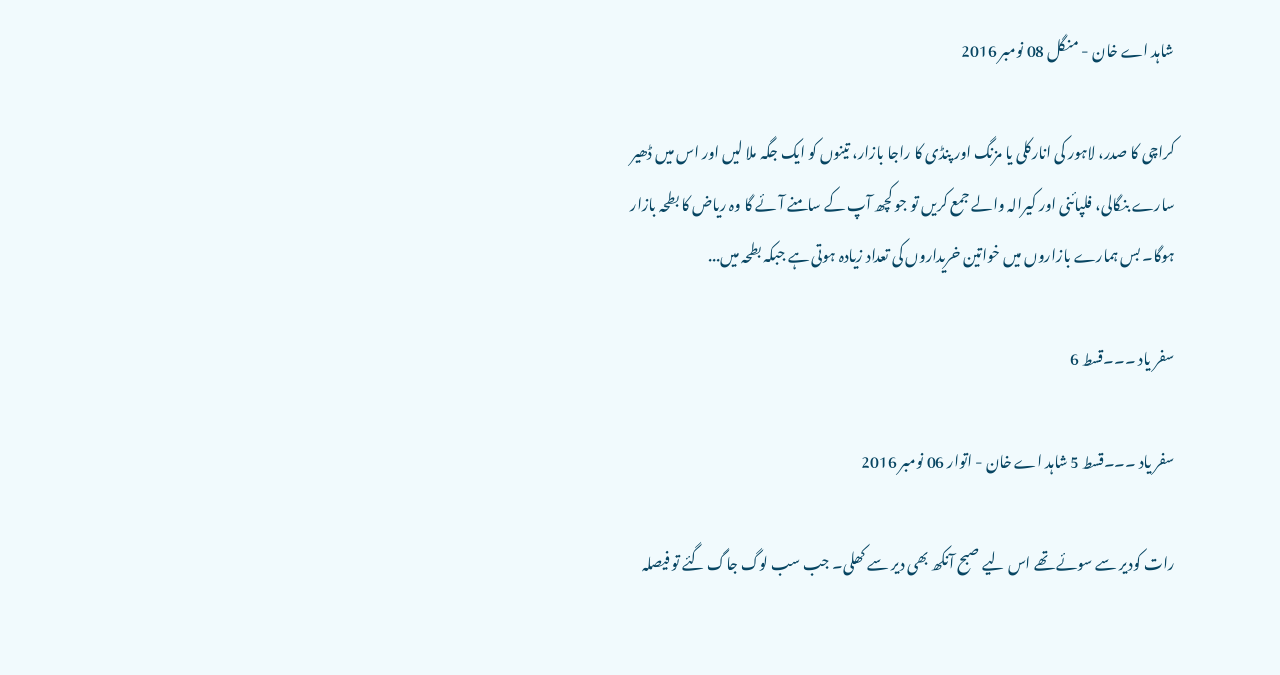شاہد اے خان - منگل 08 نومبر 2016

کراچی کا صدر، لاہور کی انارکلی یا مزنگ اور پنڈی کا راجا بازار، تینوں کو ایک جگہ ملا لیں اور اس میں ڈھیر سارے بنگالی، فلپائنی اور کیرالہ والے جمع کریں تو جو کچھ آپ کے سامنے آئے گا وہ ریاض کا بطحہ بازار ہوگا۔ بس ہمارے بازاروں میں خواتین خریداروں کی تعداد زیادہ ہوتی ہے جبکہ بطحہ میں...

سفر یاد ۔۔۔قسط 6

سفر یاد ۔۔۔قسط 5 شاہد اے خان - اتوار 06 نومبر 2016

رات کودیر سے سوئے تھے اس لیے صبح آنکھ بھی دیر سے کھلی۔ جب سب لوگ جاگ گئے تو فیصلہ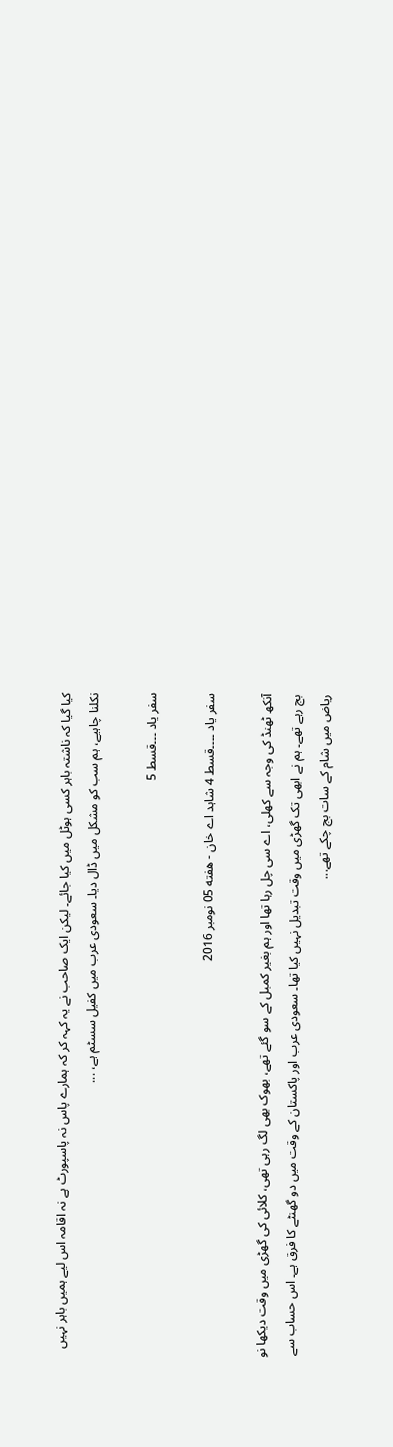کیا گیا کہ ناشتہ باہر کسی ہوٹل میں کیا جائے۔ لیکن ایک صاحب نے یہ کہہ کر کہ ہمارے پاس نہ پاسپورٹ ہے نہ اقامہ اس لیے ہمیں باہر نہیں نکلنا چاہیے، ہم سب کو مشکل میں ڈال دیا۔ سعودی عرب میں کفیل سسٹم ہے، ...

سفر یاد ۔۔۔قسط 5

سفر یاد ۔۔۔۔قسط 4 شاہد اے خان - هفته 05 نومبر 2016

آنکھ ٹھنڈ کی وجہ سے کھلی، اے سی چل رہا تھا اور ہم بغیر کمبل کے سو گئے تھے، بھوک بھی لگ رہی تھی، کلائی کی گھڑی میں وقت دیکھا نو بج رہے تھے۔ ہم نے ابھی تک گھڑی میں وقت تبدیل نہیں کیا تھا۔ سعودی عرب اور پاکستان کے وقت میں دو گھنٹے کا فرق ہے۔ اس حساب سے ریاض میں شام کے سات بج چکے تھے...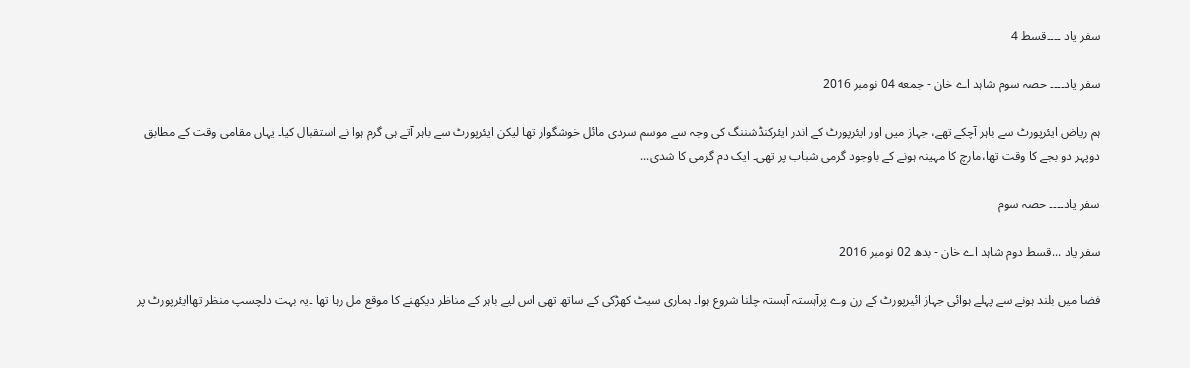سفر یاد ۔۔۔۔قسط 4

سفر یاد۔۔۔۔ حصہ سوم شاہد اے خان - جمعه 04 نومبر 2016

ہم ریاض ایئرپورٹ سے باہر آچکے تھے، جہاز میں اور ایئرپورٹ کے اندر ایئرکنڈشننگ کی وجہ سے موسم سردی مائل خوشگوار تھا لیکن ایئرپورٹ سے باہر آتے ہی گرم ہوا نے استقبال کیا۔ یہاں مقامی وقت کے مطابق دوپہر دو بجے کا وقت تھا،مارچ کا مہینہ ہونے کے باوجود گرمی شباب پر تھی۔ ایک دم گرمی کا شدی...

سفر یاد۔۔۔۔ حصہ سوم

سفر یاد ...قسط دوم شاہد اے خان - بدھ 02 نومبر 2016

فضا میں بلند ہونے سے پہلے ہوائی جہاز ائیرپورٹ کے رن وے پرآہستہ آہستہ چلنا شروع ہوا۔ ہماری سیٹ کھڑکی کے ساتھ تھی اس لیے باہر کے مناظر دیکھنے کا موقع مل رہا تھا ۔یہ بہت دلچسپ منظر تھاایئرپورٹ پر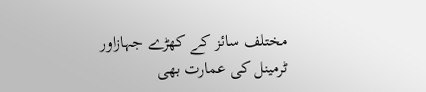مختلف سائز کے کھڑے جہازاور ٹرمینل کی عمارت بھی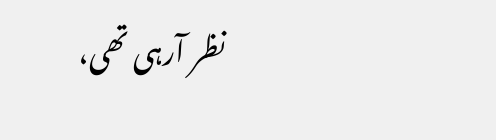نظر آرہی تھی،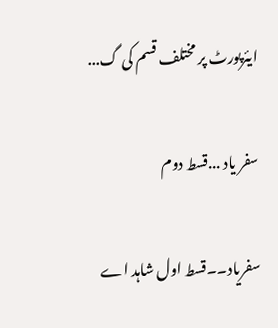ایئرپورٹ پر مختلف قسم کی گ...

سفر یاد ...قسط دوم

سفریاد۔۔قسط اول شاہد اے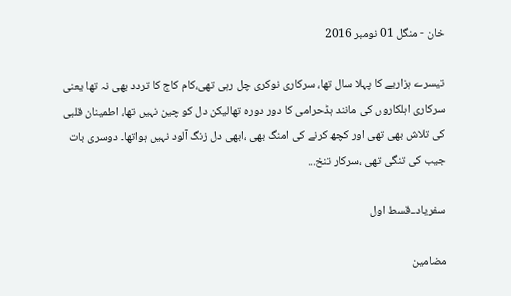خان - منگل 01 نومبر 2016

تیسرے ہزاریے کا پہلا سال تھا، سرکاری نوکری چل رہی تھی،کام کاج کا تردد بھی نہ تھا یعنی سرکاری اہلکاروں کی مانند ہڈحرامی کا دور دورہ تھالیکن دل کو چین نہیں تھا، اطمینان قلبی کی تلاش بھی تھی اور کچھ کرنے کی امنگ بھی ،ابھی دل زنگ آلود نہیں ہواتھا۔ دوسری بات جیب کی تنگی تھی ،سرکار تنخ...

سفریاد۔۔قسط اول

مضامین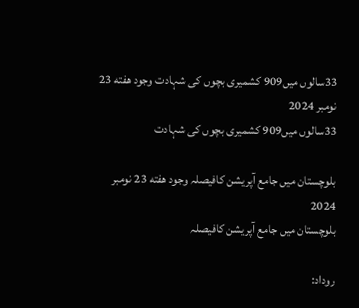33سالوں میں909 کشمیری بچوں کی شہادت وجود هفته 23 نومبر 2024
33سالوں میں909 کشمیری بچوں کی شہادت

بلوچستان میں جامع آپریشن کافیصلہ وجود هفته 23 نومبر 2024
بلوچستان میں جامع آپریشن کافیصلہ

روداد: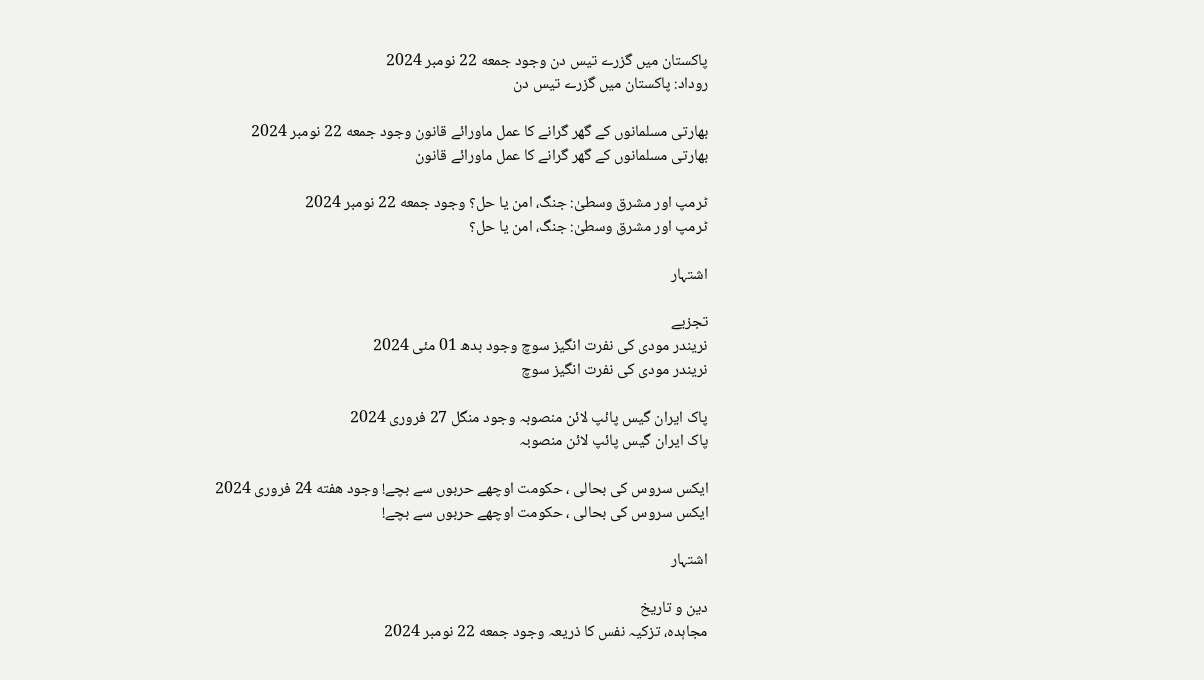پاکستان میں گزرے تیس دن وجود جمعه 22 نومبر 2024
روداد: پاکستان میں گزرے تیس دن

بھارتی مسلمانوں کے گھر گرانے کا عمل ماورائے قانون وجود جمعه 22 نومبر 2024
بھارتی مسلمانوں کے گھر گرانے کا عمل ماورائے قانون

ٹرمپ اور مشرق وسطیٰ: جنگ، امن یا حل؟ وجود جمعه 22 نومبر 2024
ٹرمپ اور مشرق وسطیٰ: جنگ، امن یا حل؟

اشتہار

تجزیے
نریندر مودی کی نفرت انگیز سوچ وجود بدھ 01 مئی 2024
نریندر مودی کی نفرت انگیز سوچ

پاک ایران گیس پائپ لائن منصوبہ وجود منگل 27 فروری 2024
پاک ایران گیس پائپ لائن منصوبہ

ایکس سروس کی بحالی ، حکومت اوچھے حربوں سے بچے! وجود هفته 24 فروری 2024
ایکس سروس کی بحالی ، حکومت اوچھے حربوں سے بچے!

اشتہار

دین و تاریخ
مجاہدہ، تزکیہ نفس کا ذریعہ وجود جمعه 22 نومبر 2024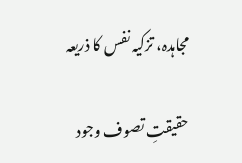مجاہدہ، تزکیہ نفس کا ذریعہ

حقیقتِ تصوف وجود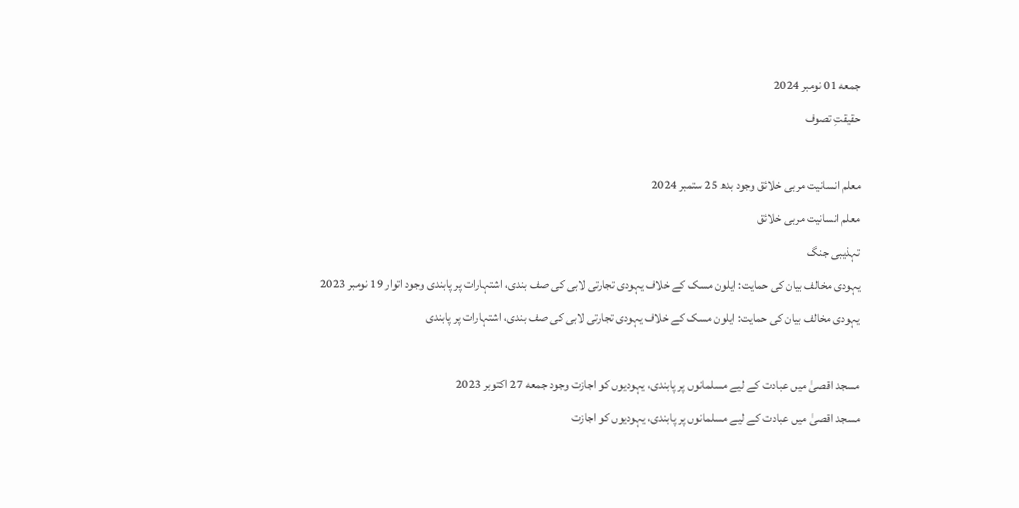جمعه 01 نومبر 2024
حقیقتِ تصوف

معلم انسانیت مربی خلائق وجود بدھ 25 ستمبر 2024
معلم انسانیت مربی خلائق
تہذیبی جنگ
یہودی مخالف بیان کی حمایت: ایلون مسک کے خلاف یہودی تجارتی لابی کی صف بندی، اشتہارات پر پابندی وجود اتوار 19 نومبر 2023
یہودی مخالف بیان کی حمایت: ایلون مسک کے خلاف یہودی تجارتی لابی کی صف بندی، اشتہارات پر پابندی

مسجد اقصیٰ میں عبادت کے لیے مسلمانوں پر پابندی، یہودیوں کو اجازت وجود جمعه 27 اکتوبر 2023
مسجد اقصیٰ میں عبادت کے لیے مسلمانوں پر پابندی، یہودیوں کو اجازت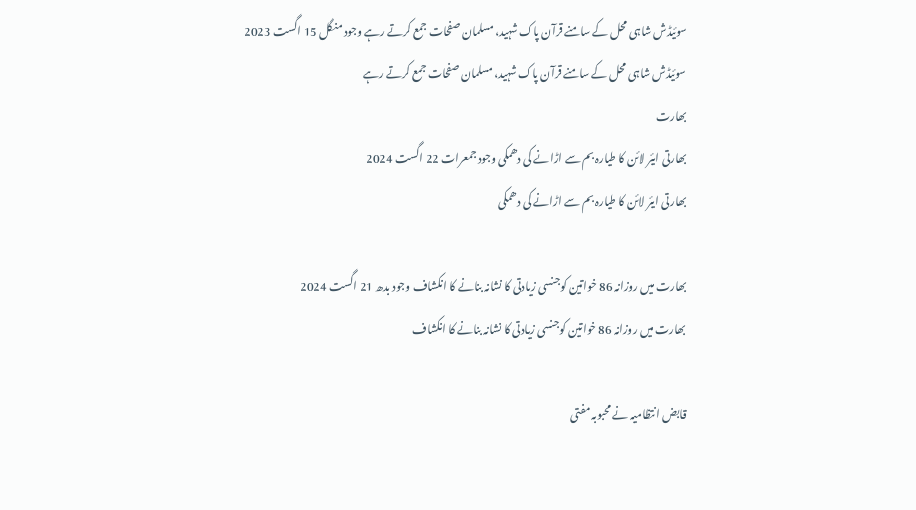سوئیڈش شاہی محل کے سامنے قرآن پاک شہید، مسلمان صفحات جمع کرتے رہے وجود منگل 15 اگست 2023
سوئیڈش شاہی محل کے سامنے قرآن پاک شہید، مسلمان صفحات جمع کرتے رہے
بھارت
بھارتی ایئر لائن کا طیارہ بم سے اڑانے کی دھمکی وجود جمعرات 22 اگست 2024
بھارتی ایئر لائن کا طیارہ بم سے اڑانے کی دھمکی

بھارت میں روزانہ 86 خواتین کوجنسی زیادتی کا نشانہ بنانے کا انکشاف وجود بدھ 21 اگست 2024
بھارت میں روزانہ 86 خواتین کوجنسی زیادتی کا نشانہ بنانے کا انکشاف

قابض انتظامیہ نے محبوبہ مفتی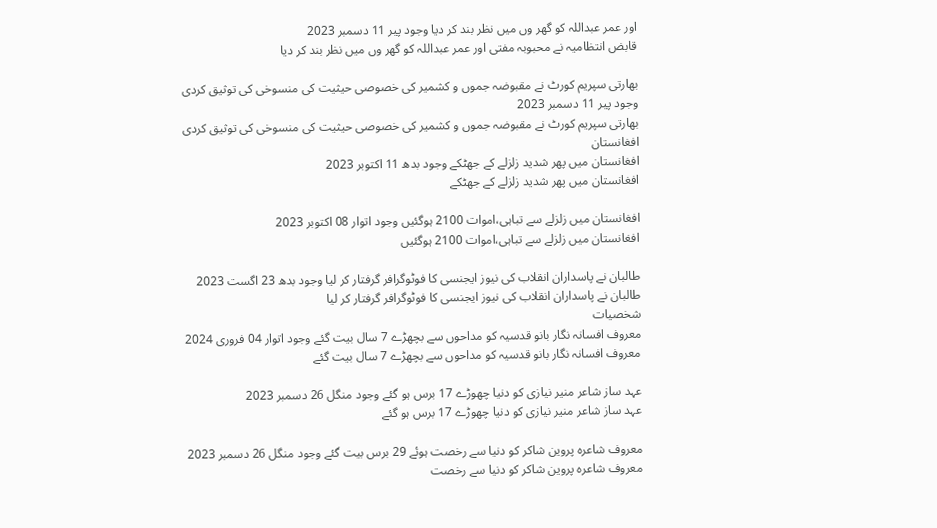اور عمر عبداللہ کو گھر وں میں نظر بند کر دیا وجود پیر 11 دسمبر 2023
قابض انتظامیہ نے محبوبہ مفتی اور عمر عبداللہ کو گھر وں میں نظر بند کر دیا

بھارتی سپریم کورٹ نے مقبوضہ جموں و کشمیر کی خصوصی حیثیت کی منسوخی کی توثیق کردی وجود پیر 11 دسمبر 2023
بھارتی سپریم کورٹ نے مقبوضہ جموں و کشمیر کی خصوصی حیثیت کی منسوخی کی توثیق کردی
افغانستان
افغانستان میں پھر شدید زلزلے کے جھٹکے وجود بدھ 11 اکتوبر 2023
افغانستان میں پھر شدید زلزلے کے جھٹکے

افغانستان میں زلزلے سے تباہی،اموات 2100 ہوگئیں وجود اتوار 08 اکتوبر 2023
افغانستان میں زلزلے سے تباہی،اموات 2100 ہوگئیں

طالبان نے پاسداران انقلاب کی نیوز ایجنسی کا فوٹوگرافر گرفتار کر لیا وجود بدھ 23 اگست 2023
طالبان نے پاسداران انقلاب کی نیوز ایجنسی کا فوٹوگرافر گرفتار کر لیا
شخصیات
معروف افسانہ نگار بانو قدسیہ کو مداحوں سے بچھڑے 7 سال بیت گئے وجود اتوار 04 فروری 2024
معروف افسانہ نگار بانو قدسیہ کو مداحوں سے بچھڑے 7 سال بیت گئے

عہد ساز شاعر منیر نیازی کو دنیا چھوڑے 17 برس ہو گئے وجود منگل 26 دسمبر 2023
عہد ساز شاعر منیر نیازی کو دنیا چھوڑے 17 برس ہو گئے

معروف شاعرہ پروین شاکر کو دنیا سے رخصت ہوئے 29 برس بیت گئے وجود منگل 26 دسمبر 2023
معروف شاعرہ پروین شاکر کو دنیا سے رخصت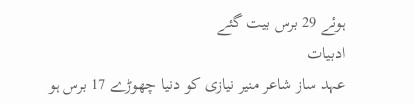ہوئے 29 برس بیت گئے
ادبیات
عہد ساز شاعر منیر نیازی کو دنیا چھوڑے 17 برس ہو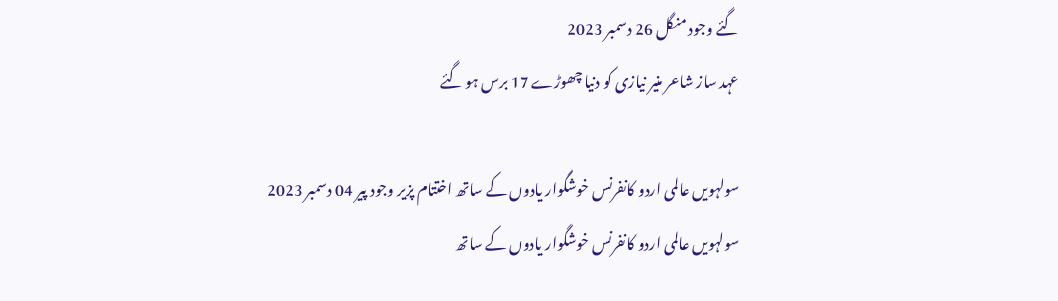گئے وجود منگل 26 دسمبر 2023
عہد ساز شاعر منیر نیازی کو دنیا چھوڑے 17 برس ہو گئے

سولہویں عالمی اردو کانفرنس خوشگوار یادوں کے ساتھ اختتام پزیر وجود پیر 04 دسمبر 2023
سولہویں عالمی اردو کانفرنس خوشگوار یادوں کے ساتھ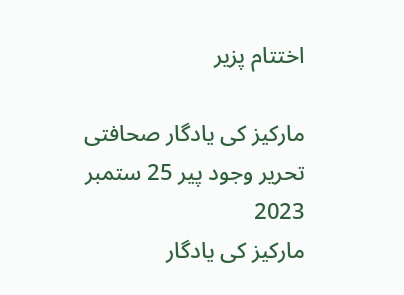اختتام پزیر

مارکیز کی یادگار صحافتی تحریر وجود پیر 25 ستمبر 2023
مارکیز کی یادگار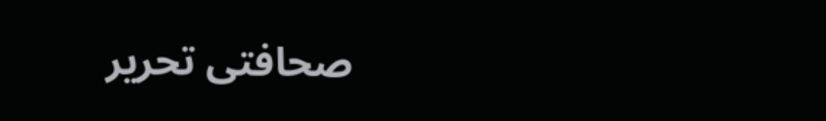صحافتی تحریر